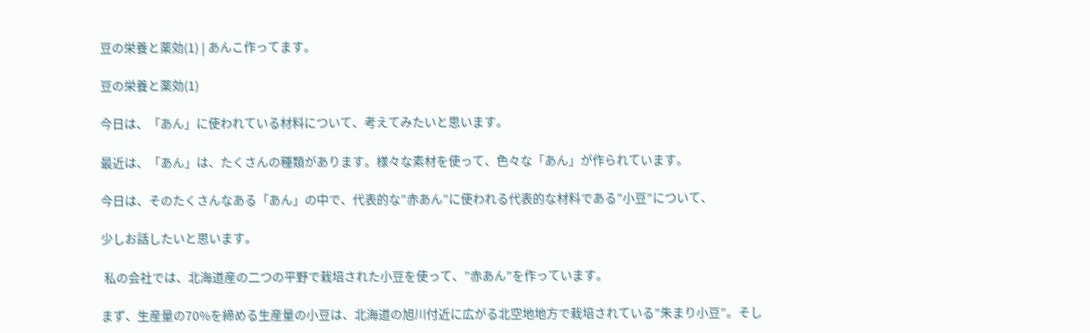豆の栄養と薬効(1) | あんこ作ってます。

豆の栄養と薬効(1)

今日は、「あん」に使われている材料について、考えてみたいと思います。

最近は、「あん」は、たくさんの種類があります。様々な素材を使って、色々な「あん」が作られています。

今日は、そのたくさんなある「あん」の中で、代表的な”赤あん”に使われる代表的な材料である”小豆”について、

少しお話したいと思います。

 私の会社では、北海道産の二つの平野で栽培された小豆を使って、”赤あん”を作っています。

まず、生産量の70%を締める生産量の小豆は、北海道の旭川付近に広がる北空地地方で栽培されている”朱まり小豆”。そし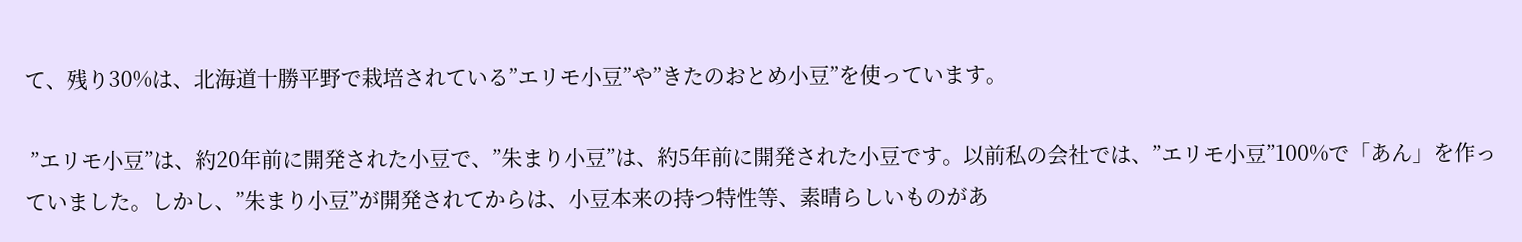て、残り30%は、北海道十勝平野で栽培されている”エリモ小豆”や”きたのおとめ小豆”を使っています。

 ”エリモ小豆”は、約20年前に開発された小豆で、”朱まり小豆”は、約5年前に開発された小豆です。以前私の会社では、”エリモ小豆”100%で「あん」を作っていました。しかし、”朱まり小豆”が開発されてからは、小豆本来の持つ特性等、素晴らしいものがあ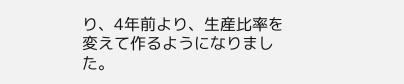り、4年前より、生産比率を変えて作るようになりました。